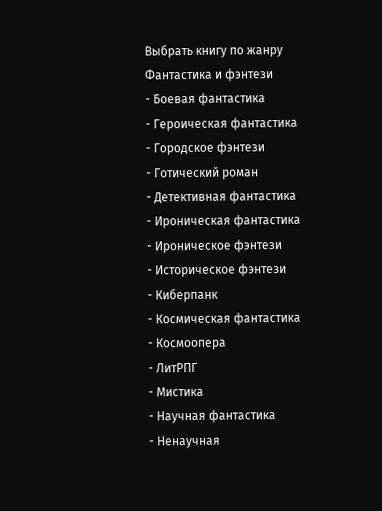Выбрать книгу по жанру
Фантастика и фэнтези
- Боевая фантастика
- Героическая фантастика
- Городское фэнтези
- Готический роман
- Детективная фантастика
- Ироническая фантастика
- Ироническое фэнтези
- Историческое фэнтези
- Киберпанк
- Космическая фантастика
- Космоопера
- ЛитРПГ
- Мистика
- Научная фантастика
- Ненаучная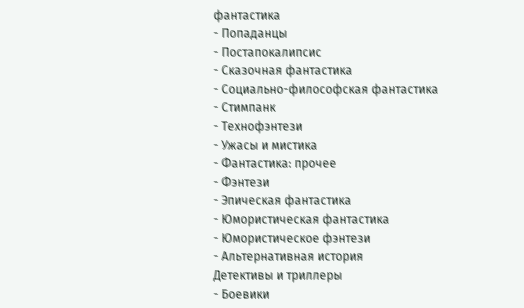фантастика
- Попаданцы
- Постапокалипсис
- Сказочная фантастика
- Социально-философская фантастика
- Стимпанк
- Технофэнтези
- Ужасы и мистика
- Фантастика: прочее
- Фэнтези
- Эпическая фантастика
- Юмористическая фантастика
- Юмористическое фэнтези
- Альтернативная история
Детективы и триллеры
- Боевики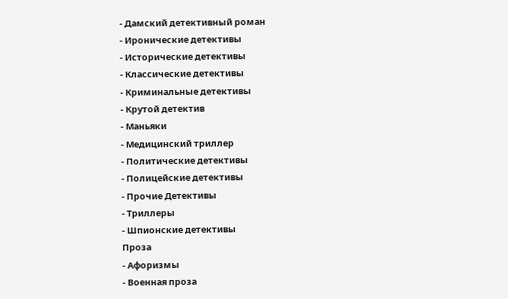- Дамский детективный роман
- Иронические детективы
- Исторические детективы
- Классические детективы
- Криминальные детективы
- Крутой детектив
- Маньяки
- Медицинский триллер
- Политические детективы
- Полицейские детективы
- Прочие Детективы
- Триллеры
- Шпионские детективы
Проза
- Афоризмы
- Военная проза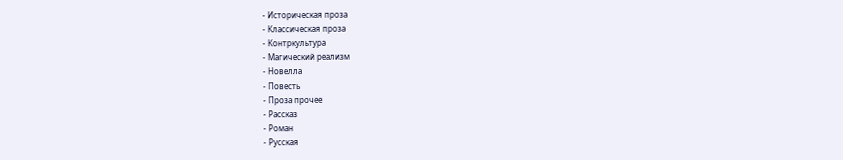- Историческая проза
- Классическая проза
- Контркультура
- Магический реализм
- Новелла
- Повесть
- Проза прочее
- Рассказ
- Роман
- Русская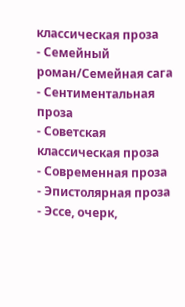классическая проза
- Семейный роман/Семейная сага
- Сентиментальная проза
- Советская классическая проза
- Современная проза
- Эпистолярная проза
- Эссе, очерк,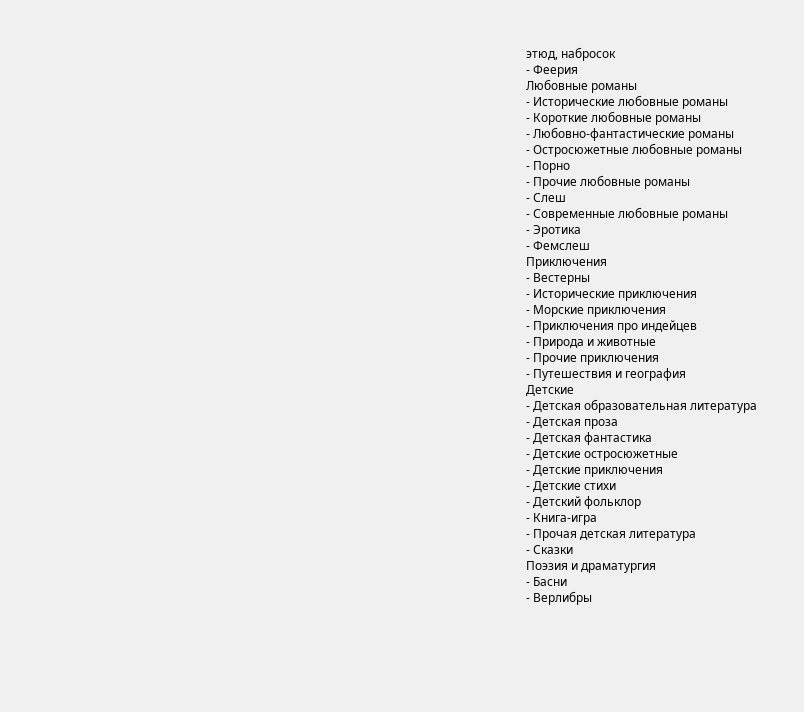этюд, набросок
- Феерия
Любовные романы
- Исторические любовные романы
- Короткие любовные романы
- Любовно-фантастические романы
- Остросюжетные любовные романы
- Порно
- Прочие любовные романы
- Слеш
- Современные любовные романы
- Эротика
- Фемслеш
Приключения
- Вестерны
- Исторические приключения
- Морские приключения
- Приключения про индейцев
- Природа и животные
- Прочие приключения
- Путешествия и география
Детские
- Детская образовательная литература
- Детская проза
- Детская фантастика
- Детские остросюжетные
- Детские приключения
- Детские стихи
- Детский фольклор
- Книга-игра
- Прочая детская литература
- Сказки
Поэзия и драматургия
- Басни
- Верлибры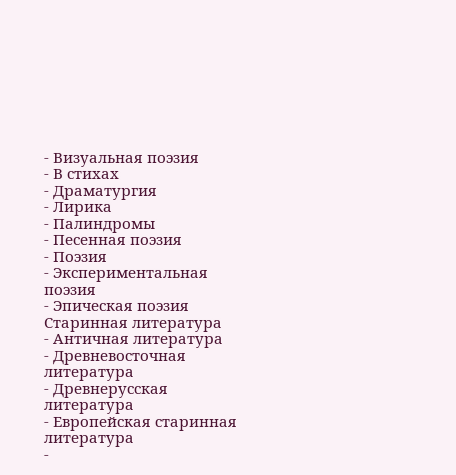- Визуальная поэзия
- В стихах
- Драматургия
- Лирика
- Палиндромы
- Песенная поэзия
- Поэзия
- Экспериментальная поэзия
- Эпическая поэзия
Старинная литература
- Античная литература
- Древневосточная литература
- Древнерусская литература
- Европейская старинная литература
-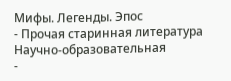Мифы. Легенды. Эпос
- Прочая старинная литература
Научно-образовательная
-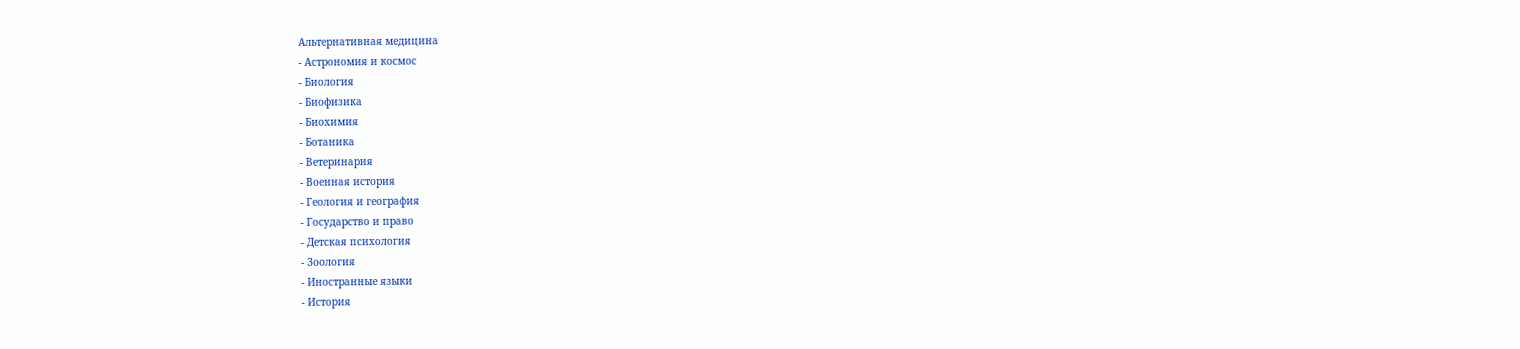Альтернативная медицина
- Астрономия и космос
- Биология
- Биофизика
- Биохимия
- Ботаника
- Ветеринария
- Военная история
- Геология и география
- Государство и право
- Детская психология
- Зоология
- Иностранные языки
- История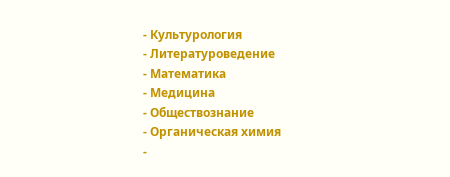- Культурология
- Литературоведение
- Математика
- Медицина
- Обществознание
- Органическая химия
-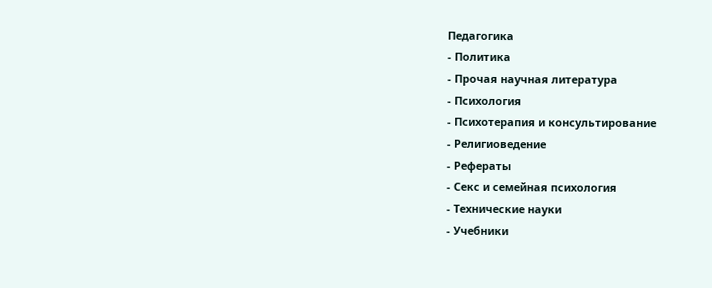Педагогика
- Политика
- Прочая научная литература
- Психология
- Психотерапия и консультирование
- Религиоведение
- Рефераты
- Секс и семейная психология
- Технические науки
- Учебники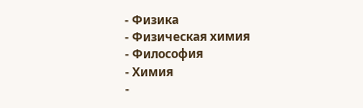- Физика
- Физическая химия
- Философия
- Химия
-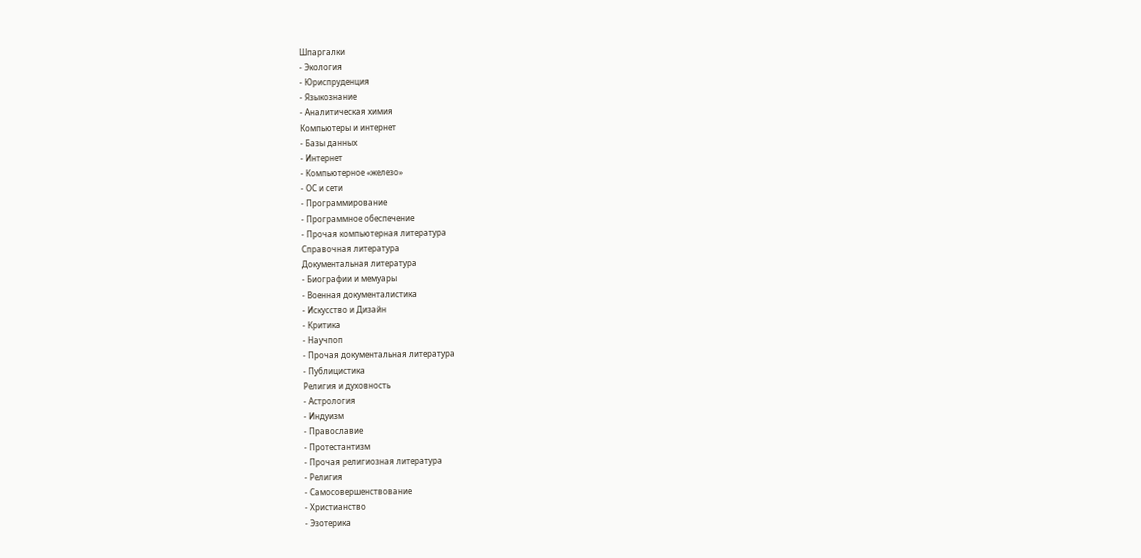Шпаргалки
- Экология
- Юриспруденция
- Языкознание
- Аналитическая химия
Компьютеры и интернет
- Базы данных
- Интернет
- Компьютерное «железо»
- ОС и сети
- Программирование
- Программное обеспечение
- Прочая компьютерная литература
Справочная литература
Документальная литература
- Биографии и мемуары
- Военная документалистика
- Искусство и Дизайн
- Критика
- Научпоп
- Прочая документальная литература
- Публицистика
Религия и духовность
- Астрология
- Индуизм
- Православие
- Протестантизм
- Прочая религиозная литература
- Религия
- Самосовершенствование
- Христианство
- Эзотерика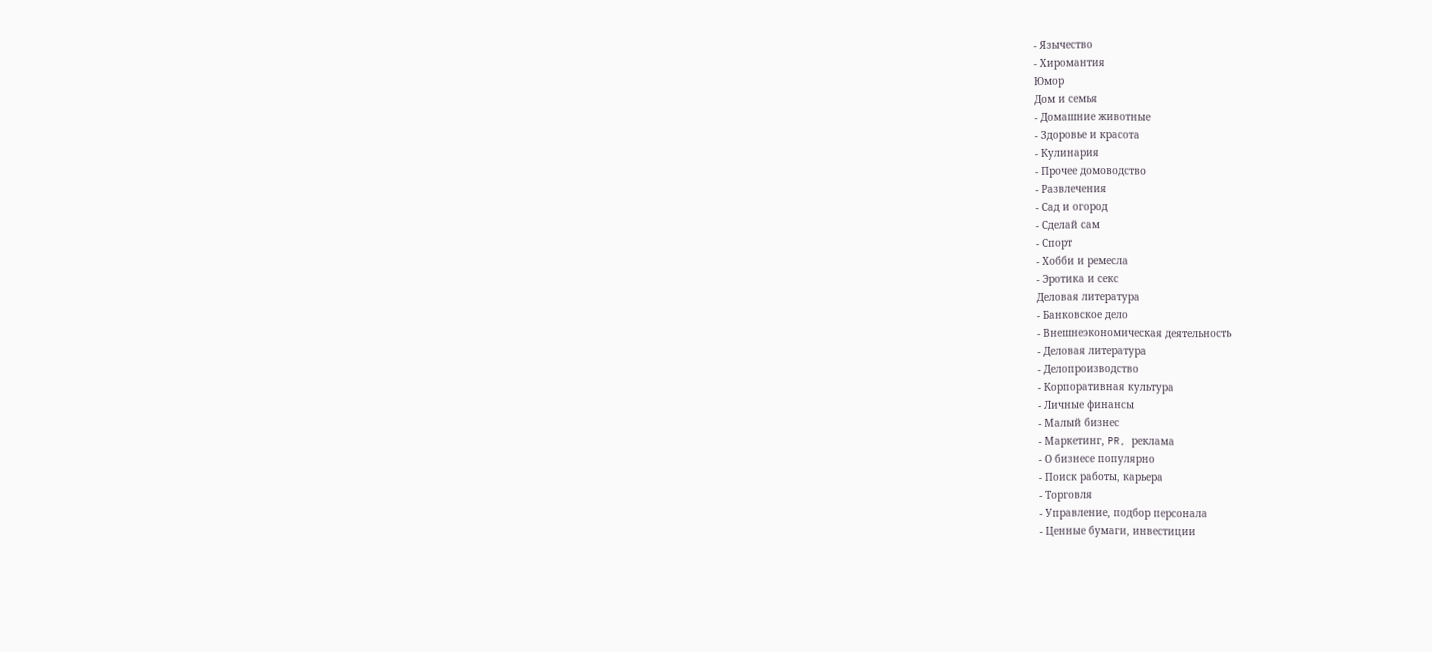- Язычество
- Хиромантия
Юмор
Дом и семья
- Домашние животные
- Здоровье и красота
- Кулинария
- Прочее домоводство
- Развлечения
- Сад и огород
- Сделай сам
- Спорт
- Хобби и ремесла
- Эротика и секс
Деловая литература
- Банковское дело
- Внешнеэкономическая деятельность
- Деловая литература
- Делопроизводство
- Корпоративная культура
- Личные финансы
- Малый бизнес
- Маркетинг, PR, реклама
- О бизнесе популярно
- Поиск работы, карьера
- Торговля
- Управление, подбор персонала
- Ценные бумаги, инвестиции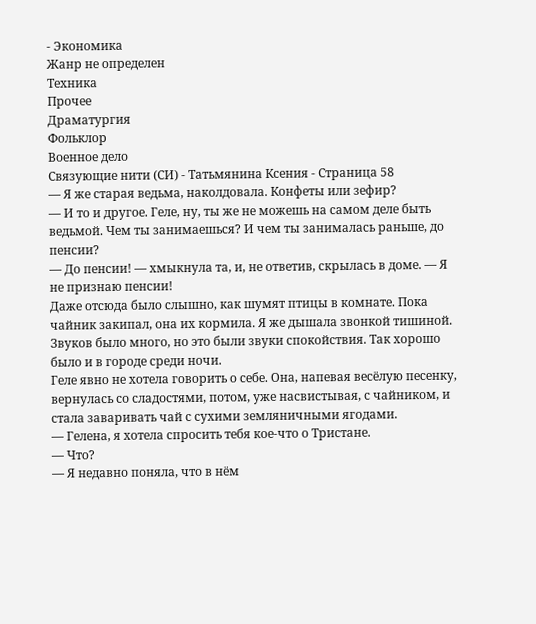- Экономика
Жанр не определен
Техника
Прочее
Драматургия
Фольклор
Военное дело
Связующие нити (СИ) - Татьмянина Ксения - Страница 58
— Я же старая ведьма, наколдовала. Конфеты или зефир?
— И то и другое. Геле, ну, ты же не можешь на самом деле быть ведьмой. Чем ты занимаешься? И чем ты занималась раньше, до пенсии?
— До пенсии! — хмыкнула та, и, не ответив, скрылась в доме. — Я не признаю пенсии!
Даже отсюда было слышно, как шумят птицы в комнате. Пока чайник закипал, она их кормила. Я же дышала звонкой тишиной. Звуков было много, но это были звуки спокойствия. Так хорошо было и в городе среди ночи.
Геле явно не хотела говорить о себе. Она, напевая весёлую песенку, вернулась со сладостями, потом, уже насвистывая, с чайником, и стала заваривать чай с сухими земляничными ягодами.
— Гелена, я хотела спросить тебя кое‑что о Тристане.
— Что?
— Я недавно поняла, что в нём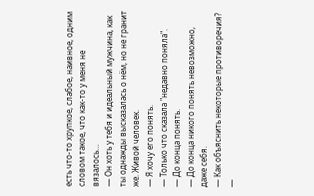есть что‑то хрупкое, слабое, наивное, одним словом такое, что как‑то у меня не вязалось…
— Он хоть у тебя и идеальный мужчина, как ты однажды высказалась о нём, но не гранит же. Живой человек.
— Я хочу его понять.
— Только что сказала "недавно поняла".
— До конца понять.
— До конца никого понять невозможно, даже себя.
— Как объяснить некоторые противоречия?
—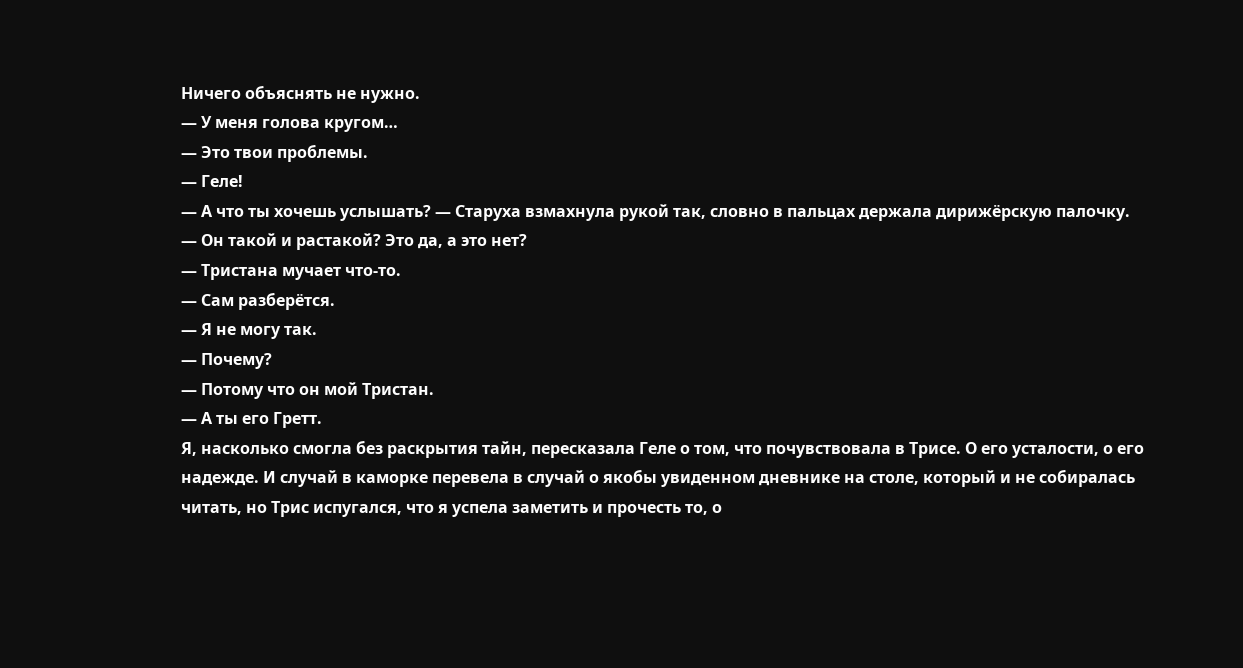Ничего объяснять не нужно.
— У меня голова кругом…
— Это твои проблемы.
— Геле!
— А что ты хочешь услышать? — Старуха взмахнула рукой так, словно в пальцах держала дирижёрскую палочку. — Он такой и растакой? Это да, а это нет?
— Тристана мучает что‑то.
— Сам разберётся.
— Я не могу так.
— Почему?
— Потому что он мой Тристан.
— А ты его Гретт.
Я, насколько смогла без раскрытия тайн, пересказала Геле о том, что почувствовала в Трисе. О его усталости, о его надежде. И случай в каморке перевела в случай о якобы увиденном дневнике на столе, который и не собиралась читать, но Трис испугался, что я успела заметить и прочесть то, о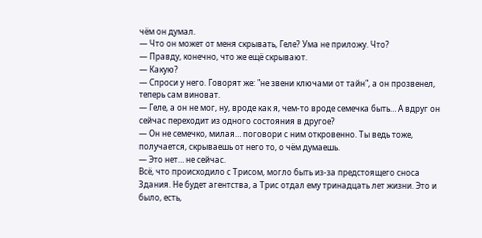чём он думал.
— Что он может от меня скрывать, Геле? Ума не приложу. Что?
— Правду, конечно, что же ещё скрывают.
— Какую?
— Спроси у него. Говорят же: "не звени ключами от тайн", а он прозвенел, теперь сам виноват.
— Геле, а он не мог, ну, вроде как я, чем‑то вроде семечка быть… А вдруг он сейчас переходит из одного состояния в другое?
— Он не семечко, милая… поговори с ним откровенно. Ты ведь тоже, получается, скрываешь от него то, о чём думаешь.
— Это нет… не сейчас.
Всё, что происходило с Трисом, могло быть из‑за предстоящего сноса Здания. Не будет агентства, а Трис отдал ему тринадцать лет жизни. Это и было, есть,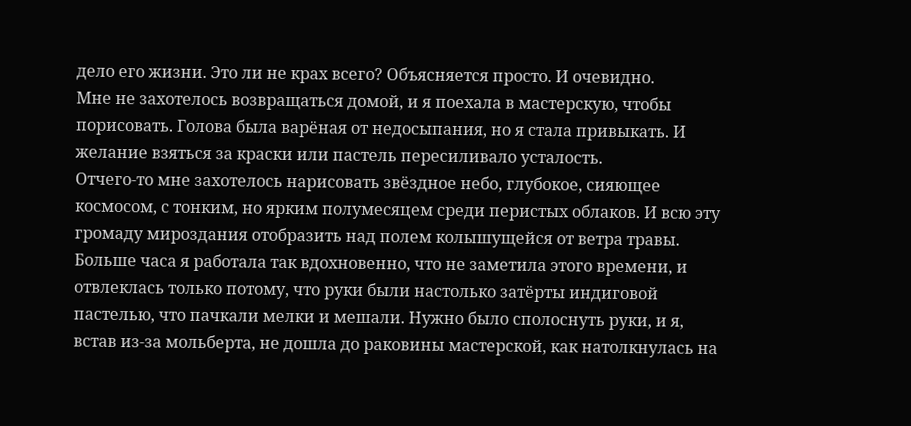дело его жизни. Это ли не крах всего? Объясняется просто. И очевидно.
Мне не захотелось возвращаться домой, и я поехала в мастерскую, чтобы порисовать. Голова была варёная от недосыпания, но я стала привыкать. И желание взяться за краски или пастель пересиливало усталость.
Отчего‑то мне захотелось нарисовать звёздное небо, глубокое, сияющее космосом, с тонким, но ярким полумесяцем среди перистых облаков. И всю эту громаду мироздания отобразить над полем колышущейся от ветра травы. Больше часа я работала так вдохновенно, что не заметила этого времени, и отвлеклась только потому, что руки были настолько затёрты индиговой пастелью, что пачкали мелки и мешали. Нужно было сполоснуть руки, и я, встав из‑за мольберта, не дошла до раковины мастерской, как натолкнулась на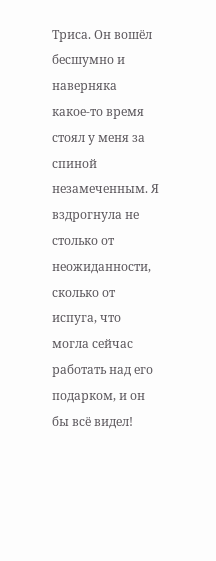Триса. Он вошёл бесшумно и наверняка какое‑то время стоял у меня за спиной незамеченным. Я вздрогнула не столько от неожиданности, сколько от испуга, что могла сейчас работать над его подарком, и он бы всё видел!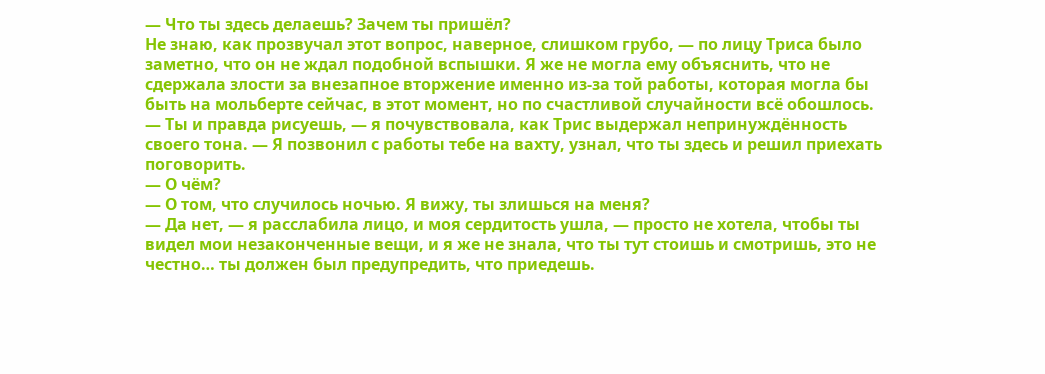— Что ты здесь делаешь? Зачем ты пришёл?
Не знаю, как прозвучал этот вопрос, наверное, слишком грубо, — по лицу Триса было заметно, что он не ждал подобной вспышки. Я же не могла ему объяснить, что не сдержала злости за внезапное вторжение именно из‑за той работы, которая могла бы быть на мольберте сейчас, в этот момент, но по счастливой случайности всё обошлось.
— Ты и правда рисуешь, — я почувствовала, как Трис выдержал непринуждённость своего тона. — Я позвонил с работы тебе на вахту, узнал, что ты здесь и решил приехать поговорить.
— О чём?
— О том, что случилось ночью. Я вижу, ты злишься на меня?
— Да нет, — я расслабила лицо, и моя сердитость ушла, — просто не хотела, чтобы ты видел мои незаконченные вещи, и я же не знала, что ты тут стоишь и смотришь, это не честно… ты должен был предупредить, что приедешь.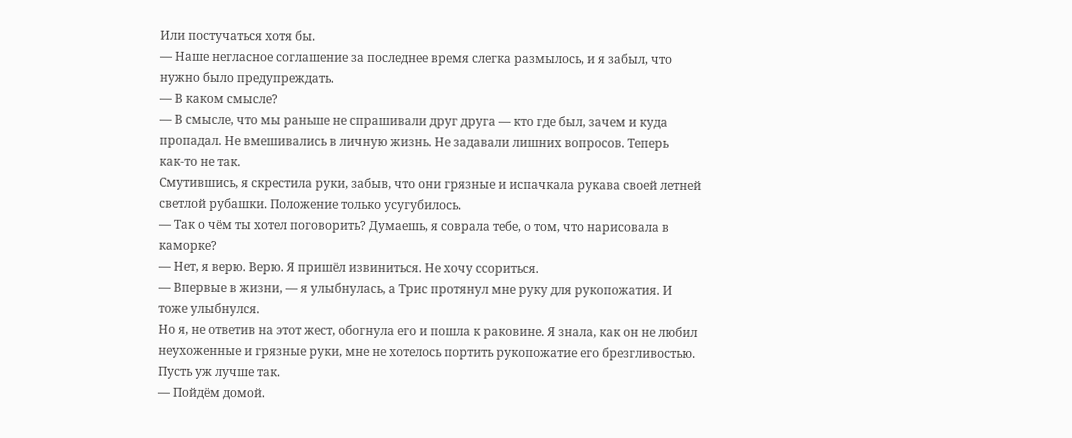Или постучаться хотя бы.
— Наше негласное соглашение за последнее время слегка размылось, и я забыл, что нужно было предупреждать.
— В каком смысле?
— В смысле, что мы раньше не спрашивали друг друга — кто где был, зачем и куда пропадал. Не вмешивались в личную жизнь. Не задавали лишних вопросов. Теперь как‑то не так.
Смутившись, я скрестила руки, забыв, что они грязные и испачкала рукава своей летней светлой рубашки. Положение только усугубилось.
— Так о чём ты хотел поговорить? Думаешь, я соврала тебе, о том, что нарисовала в каморке?
— Нет, я верю. Верю. Я пришёл извиниться. Не хочу ссориться.
— Впервые в жизни, — я улыбнулась, а Трис протянул мне руку для рукопожатия. И тоже улыбнулся.
Но я, не ответив на этот жест, обогнула его и пошла к раковине. Я знала, как он не любил неухоженные и грязные руки, мне не хотелось портить рукопожатие его брезгливостью. Пусть уж лучше так.
— Пойдём домой.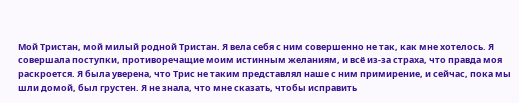Мой Тристан, мой милый родной Тристан. Я вела себя с ним совершенно не так, как мне хотелось. Я совершала поступки, противоречащие моим истинным желаниям, и всё из‑за страха, что правда моя раскроется. Я была уверена, что Трис не таким представлял наше с ним примирение, и сейчас, пока мы шли домой, был грустен. Я не знала, что мне сказать, чтобы исправить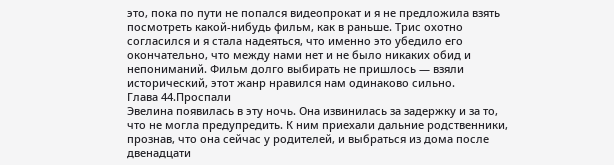это, пока по пути не попался видеопрокат и я не предложила взять посмотреть какой‑нибудь фильм, как в раньше. Трис охотно согласился и я стала надеяться, что именно это убедило его окончательно, что между нами нет и не было никаких обид и непониманий. Фильм долго выбирать не пришлось — взяли исторический, этот жанр нравился нам одинаково сильно.
Глава 44.Проспали
Эвелина появилась в эту ночь. Она извинилась за задержку и за то, что не могла предупредить. К ним приехали дальние родственники, прознав, что она сейчас у родителей, и выбраться из дома после двенадцати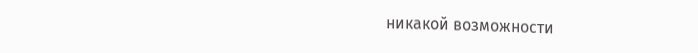никакой возможности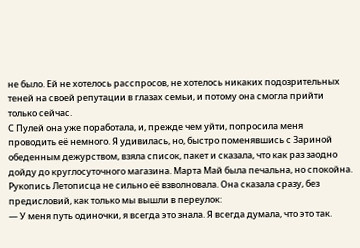не было. Ей не хотелось расспросов, не хотелось никаких подозрительных теней на своей репутации в глазах семьи, и потому она смогла прийти только сейчас.
С Пулей она уже поработала, и, прежде чем уйти, попросила меня проводить её немного. Я удивилась, но, быстро поменявшись с Зариной обеденным дежурством, взяла список, пакет и сказала, что как раз заодно дойду до круглосуточного магазина. Марта Май была печальна, но спокойна. Рукопись Летописца не сильно её взволновала. Она сказала сразу, без предисловий, как только мы вышли в переулок:
— У меня путь одиночки, я всегда это знала. Я всегда думала, что это так.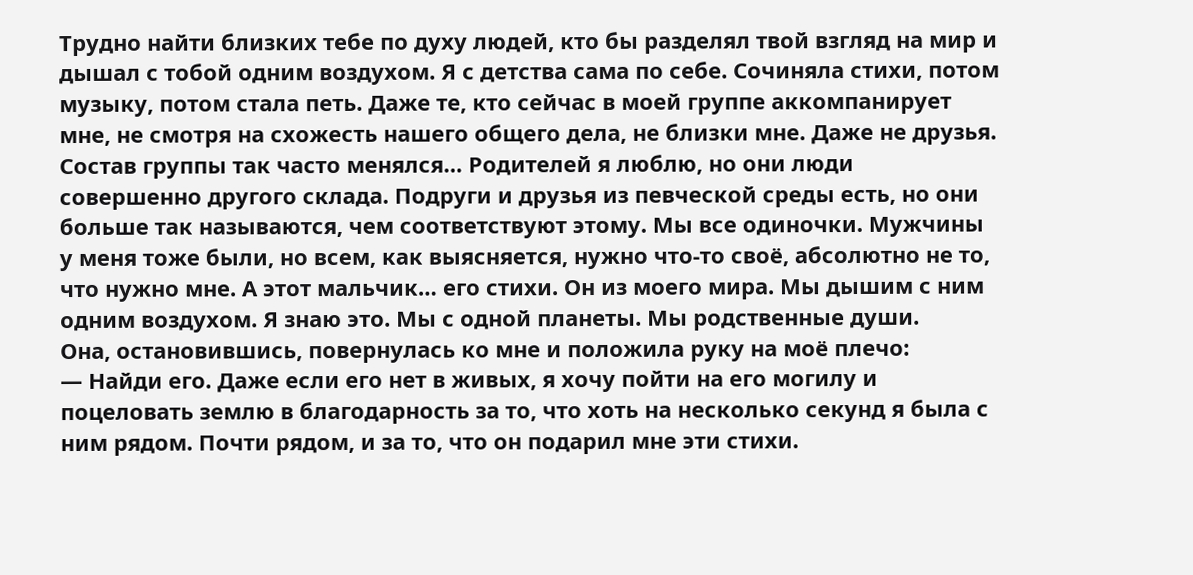Трудно найти близких тебе по духу людей, кто бы разделял твой взгляд на мир и дышал с тобой одним воздухом. Я с детства сама по себе. Сочиняла стихи, потом музыку, потом стала петь. Даже те, кто сейчас в моей группе аккомпанирует мне, не смотря на схожесть нашего общего дела, не близки мне. Даже не друзья. Состав группы так часто менялся… Родителей я люблю, но они люди совершенно другого склада. Подруги и друзья из певческой среды есть, но они больше так называются, чем соответствуют этому. Мы все одиночки. Мужчины у меня тоже были, но всем, как выясняется, нужно что‑то своё, абсолютно не то, что нужно мне. А этот мальчик… его стихи. Он из моего мира. Мы дышим с ним одним воздухом. Я знаю это. Мы с одной планеты. Мы родственные души.
Она, остановившись, повернулась ко мне и положила руку на моё плечо:
— Найди его. Даже если его нет в живых, я хочу пойти на его могилу и поцеловать землю в благодарность за то, что хоть на несколько секунд я была с ним рядом. Почти рядом, и за то, что он подарил мне эти стихи.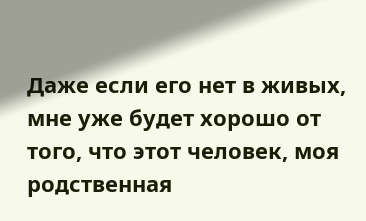Даже если его нет в живых, мне уже будет хорошо от того, что этот человек, моя родственная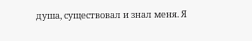душа, существовал и знал меня. Я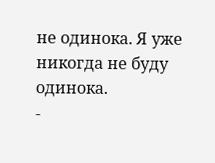не одинока. Я уже никогда не буду одинока.
-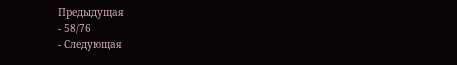Предыдущая
- 58/76
- Следующая